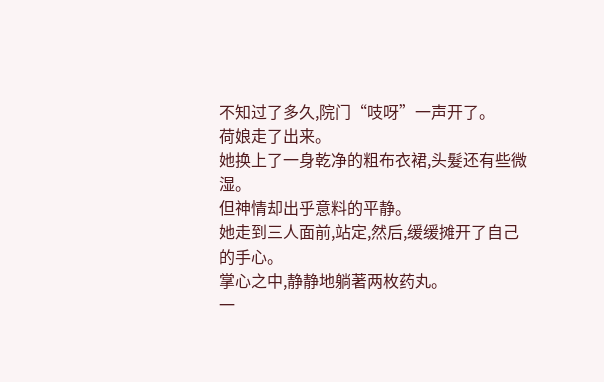不知过了多久,院门“吱呀”一声开了。
荷娘走了出来。
她换上了一身乾净的粗布衣裙,头髮还有些微湿。
但神情却出乎意料的平静。
她走到三人面前,站定,然后,缓缓摊开了自己的手心。
掌心之中,静静地躺著两枚药丸。
一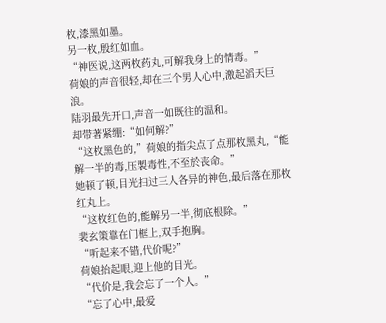枚,漆黑如墨。
另一枚,殷红如血。
“神医说,这两枚药丸,可解我身上的情毒。”
荷娘的声音很轻,却在三个男人心中,激起滔天巨浪。
陆羽最先开口,声音一如既往的温和。
却带著紧绷:“如何解?”
“这枚黑色的,”荷娘的指尖点了点那枚黑丸,“能解一半的毒,压製毒性,不至於丧命。”
她顿了顿,目光扫过三人各异的神色,最后落在那枚红丸上。
“这枚红色的,能解另一半,彻底根除。”
裴玄策靠在门框上,双手抱胸。
“听起来不错,代价呢?”
荷娘抬起眼,迎上他的目光。
“代价是,我会忘了一个人。”
“忘了心中,最爱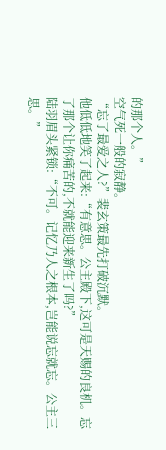的那个人。”
空气死一般的寂静。
“忘了最爱之人?”裴玄策最先打破沉默。
他低低地笑了起来:“有意思。公主殿下,这可是天赐的良机。忘了那个让你痛苦的,不就能迎来新生了吗?”
陆羽眉头紧锁:“不可。记忆乃人之根本,岂能说忘就忘。公主三思。”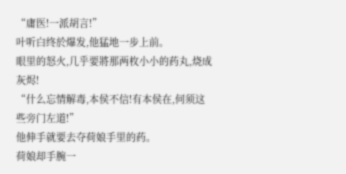“庸医!一派胡言!”
叶听白终於爆发,他猛地一步上前。
眼里的怒火,几乎要將那两枚小小的药丸,烧成灰烬!
“什么忘情解毒,本侯不信!有本侯在,何须这些旁门左道!”
他伸手就要去夺荷娘手里的药。
荷娘却手腕一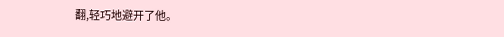翻,轻巧地避开了他。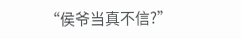“侯爷当真不信?”